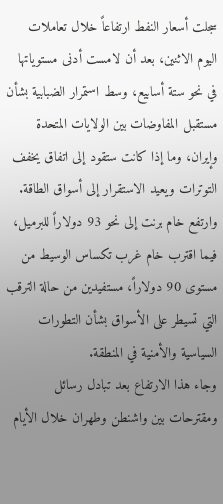سجلت أسعار النفط ارتفاعاً خلال تعاملات اليوم الاثنين، بعد أن لامست أدنى مستوياتها في نحو ستة أسابيع، وسط استمرار الضبابية بشأن مستقبل المفاوضات بين الولايات المتحدة وإيران، وما إذا كانت ستقود إلى اتفاق يخفف التوترات ويعيد الاستقرار إلى أسواق الطاقة.
وارتفع خام برنت إلى نحو 93 دولاراً للبرميل، فيما اقترب خام غرب تكساس الوسيط من مستوى 90 دولاراً، مستفيدين من حالة الترقب التي تسيطر على الأسواق بشأن التطورات السياسية والأمنية في المنطقة.
وجاء هذا الارتفاع بعد تبادل رسائل ومقترحات بين واشنطن وطهران خلال الأيام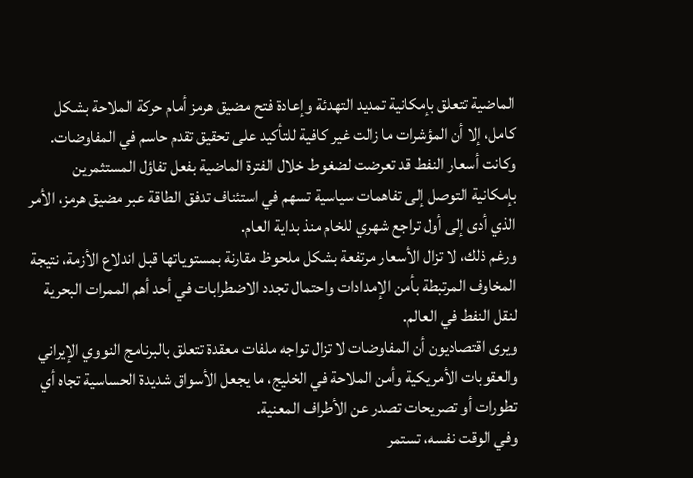الماضية تتعلق بإمكانية تمديد التهدئة وإعادة فتح مضيق هرمز أمام حركة الملاحة بشكل كامل، إلا أن المؤشرات ما زالت غير كافية للتأكيد على تحقيق تقدم حاسم في المفاوضات.
وكانت أسعار النفط قد تعرضت لضغوط خلال الفترة الماضية بفعل تفاؤل المستثمرين بإمكانية التوصل إلى تفاهمات سياسية تسهم في استئناف تدفق الطاقة عبر مضيق هرمز، الأمر الذي أدى إلى أول تراجع شهري للخام منذ بداية العام.
ورغم ذلك، لا تزال الأسعار مرتفعة بشكل ملحوظ مقارنة بمستوياتها قبل اندلاع الأزمة، نتيجة المخاوف المرتبطة بأمن الإمدادات واحتمال تجدد الاضطرابات في أحد أهم الممرات البحرية لنقل النفط في العالم.
ويرى اقتصاديون أن المفاوضات لا تزال تواجه ملفات معقدة تتعلق بالبرنامج النووي الإيراني والعقوبات الأمريكية وأمن الملاحة في الخليج، ما يجعل الأسواق شديدة الحساسية تجاه أي تطورات أو تصريحات تصدر عن الأطراف المعنية.
وفي الوقت نفسه، تستمر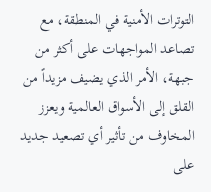التوترات الأمنية في المنطقة، مع تصاعد المواجهات على أكثر من جبهة، الأمر الذي يضيف مزيداً من القلق إلى الأسواق العالمية ويعزز المخاوف من تأثير أي تصعيد جديد على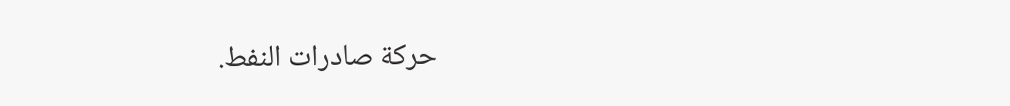حركة صادرات النفط.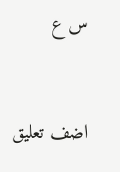س ع



اضف تعليق